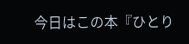今日はこの本『ひとり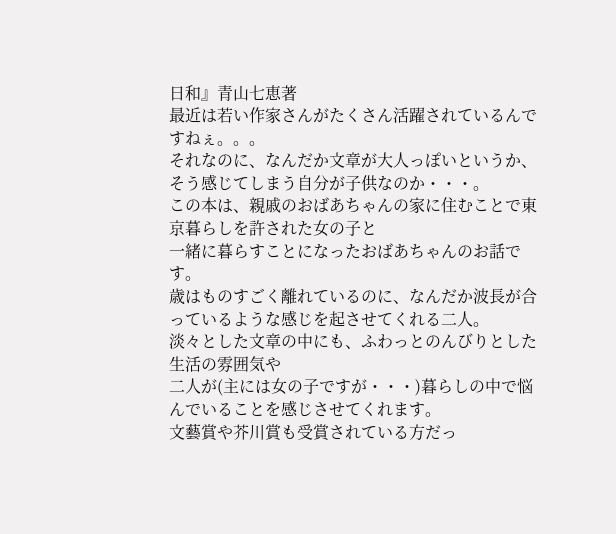日和』青山七恵著
最近は若い作家さんがたくさん活躍されているんですねぇ。。。
それなのに、なんだか文章が大人っぽいというか、そう感じてしまう自分が子供なのか・・・。
この本は、親戚のおばあちゃんの家に住むことで東京暮らしを許された女の子と
一緒に暮らすことになったおばあちゃんのお話です。
歳はものすごく離れているのに、なんだか波長が合っているような感じを起させてくれる二人。
淡々とした文章の中にも、ふわっとのんびりとした生活の雰囲気や
二人が(主には女の子ですが・・・)暮らしの中で悩んでいることを感じさせてくれます。
文藝賞や芥川賞も受賞されている方だっ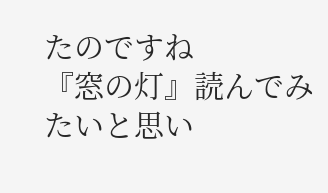たのですね
『窓の灯』読んでみたいと思い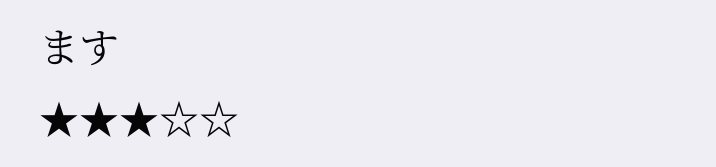ます
★★★☆☆